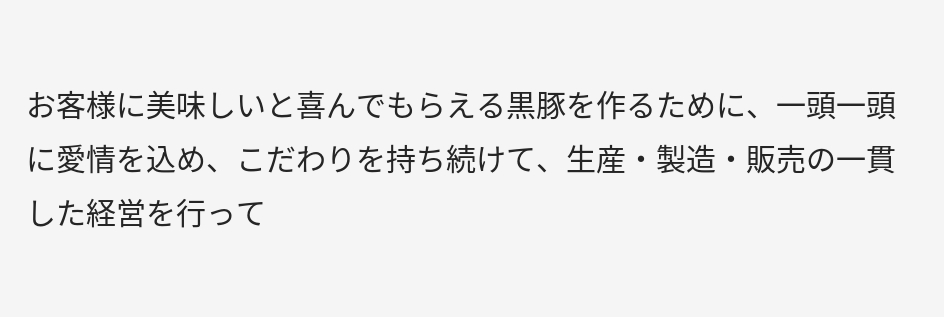お客様に美味しいと喜んでもらえる黒豚を作るために、一頭一頭に愛情を込め、こだわりを持ち続けて、生産・製造・販売の一貫した経営を行って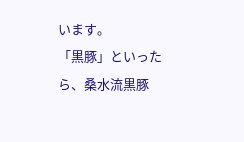います。
「黒豚」といったら、桑水流黒豚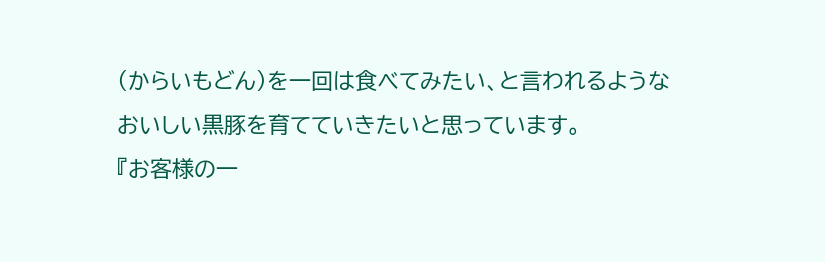(からいもどん)を一回は食べてみたい、と言われるようなおいしい黒豚を育てていきたいと思っています。
『お客様の一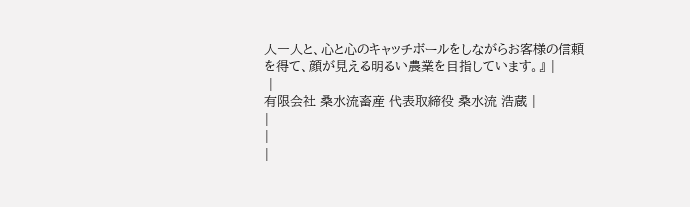人一人と、心と心のキャッチボールをしながらお客様の信頼を得て、顔が見える明るい農業を目指しています。』 |
 |
有限会社 桑水流畜産 代表取締役 桑水流 浩蔵 |
|
|
|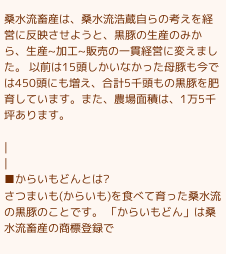桑水流畜産は、桑水流浩蔵自らの考えを経営に反映させようと、黒豚の生産のみから、生産~加工~販売の一貫経営に変えました。 以前は15頭しかいなかった母豚も今では450頭にも増え、合計5千頭もの黒豚を肥育しています。また、農場面積は、1万5千坪あります。

|
|
■からいもどんとは?
さつまいも(からいも)を食べて育った桑水流の黒豚のことです。 「からいもどん」は桑水流畜産の商標登録で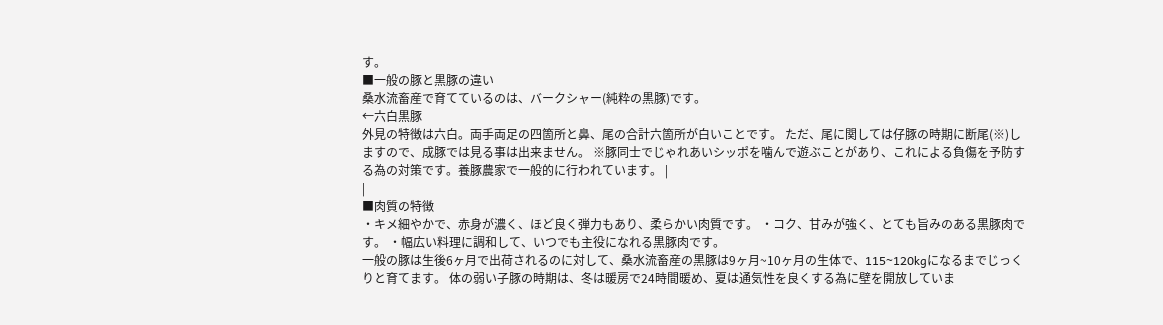す。
■一般の豚と黒豚の違い
桑水流畜産で育てているのは、バークシャー(純粋の黒豚)です。
←六白黒豚
外見の特徴は六白。両手両足の四箇所と鼻、尾の合計六箇所が白いことです。 ただ、尾に関しては仔豚の時期に断尾(※)しますので、成豚では見る事は出来ません。 ※豚同士でじゃれあいシッポを噛んで遊ぶことがあり、これによる負傷を予防する為の対策です。養豚農家で一般的に行われています。 |
|
■肉質の特徴
・キメ細やかで、赤身が濃く、ほど良く弾力もあり、柔らかい肉質です。 ・コク、甘みが強く、とても旨みのある黒豚肉です。 ・幅広い料理に調和して、いつでも主役になれる黒豚肉です。
一般の豚は生後6ヶ月で出荷されるのに対して、桑水流畜産の黒豚は9ヶ月~10ヶ月の生体で、115~120kgになるまでじっくりと育てます。 体の弱い子豚の時期は、冬は暖房で24時間暖め、夏は通気性を良くする為に壁を開放していま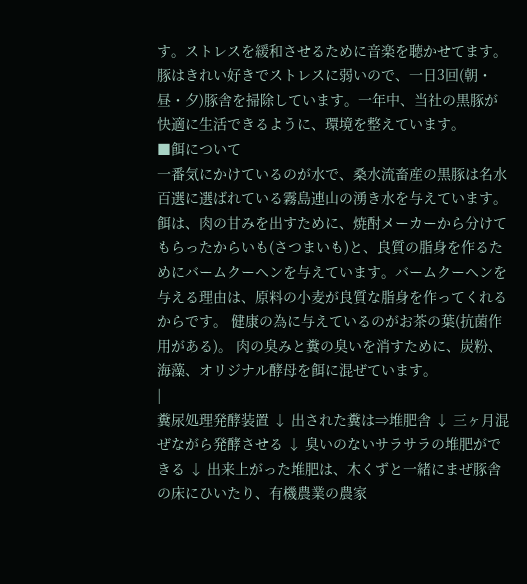す。ストレスを緩和させるために音楽を聴かせてます。豚はきれい好きでストレスに弱いので、一日3回(朝・昼・夕)豚舎を掃除しています。一年中、当社の黒豚が快適に生活できるように、環境を整えています。
■餌について
一番気にかけているのが水で、桑水流畜産の黒豚は名水百選に選ばれている霧島連山の湧き水を与えています。 餌は、肉の甘みを出すために、焼酎メーカーから分けてもらったからいも(さつまいも)と、良質の脂身を作るためにバームクーヘンを与えています。バームクーヘンを与える理由は、原料の小麦が良質な脂身を作ってくれるからです。 健康の為に与えているのがお茶の葉(抗菌作用がある)。 肉の臭みと糞の臭いを消すために、炭粉、海藻、オリジナル酵母を餌に混ぜています。
|
糞尿処理発酵装置 ↓ 出された糞は⇒堆肥舎 ↓ 三ヶ月混ぜながら発酵させる ↓ 臭いのないサラサラの堆肥ができる ↓ 出来上がった堆肥は、木くずと一緒にまぜ豚舎の床にひいたり、有機農業の農家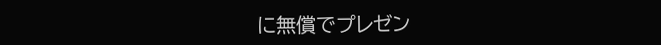に無償でプレゼン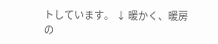トしています。 ↓ 暖かく、暖房の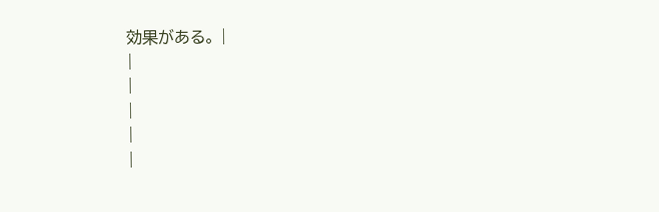効果がある。 |
|
|
|
|
|